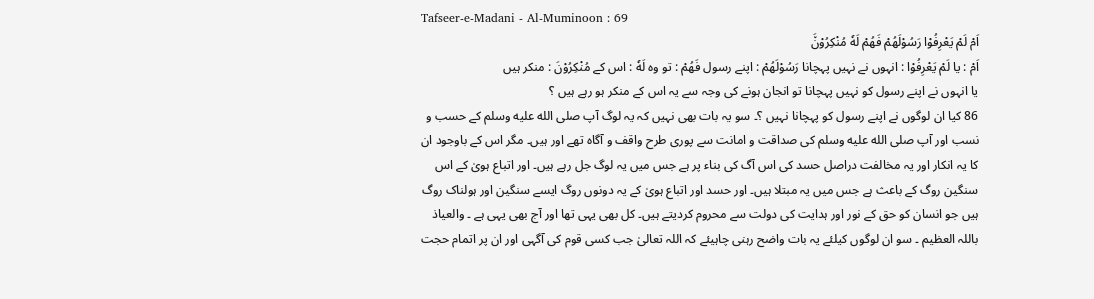Tafseer-e-Madani - Al-Muminoon : 69
اَمْ لَمْ یَعْرِفُوْا رَسُوْلَهُمْ فَهُمْ لَهٗ مُنْكِرُوْنَ٘
اَمْ : یا لَمْ يَعْرِفُوْا : انہوں نے نہیں پہچانا رَسُوْلَهُمْ : اپنے رسول فَهُمْ : تو وہ لَهٗ : اس کے مُنْكِرُوْنَ : منکر ہیں
یا انہوں نے اپنے رسول کو نہیں پہچانا تو انجان ہونے کی وجہ سے یہ اس کے منکر ہو رہے ہیں ؟
86 کیا ان لوگوں نے اپنے رسول کو پہچانا نہیں ؟۔ سو یہ بات بھی نہیں کہ یہ لوگ آپ صلى الله عليه وسلم کے حسب و نسب اور آپ صلى الله عليه وسلم کی صداقت و امانت سے پوری طرح واقف و آگاہ تھے اور ہیں۔ مگر اس کے باوجود ان کا یہ انکار اور یہ مخالفت دراصل حسد کی اس آگ کی بناء پر ہے جس میں یہ لوگ جل رہے ہیں۔ اور اتباع ہویٰ کے اس سنگین روگ کے باعث ہے جس میں یہ مبتلا ہیں۔ اور حسد اور اتباع ہویٰ کے یہ دونوں روگ ایسے سنگین اور ہولناک روگ ہیں جو انسان کو حق کے نور اور ہدایت کی دولت سے محروم کردیتے ہیں۔ کل بھی یہی تھا اور آج بھی یہی ہے ۔ والعیاذ باللہ العظیم ۔ سو ان لوگوں کیلئے یہ بات واضح رہنی چاہیئے کہ اللہ تعالیٰ جب کسی قوم کی آگہی اور ان پر اتمام حجت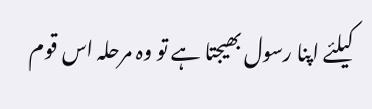کیلئے اپنا رسول بھیجتا ہے تو وہ مرحلہ اس قوم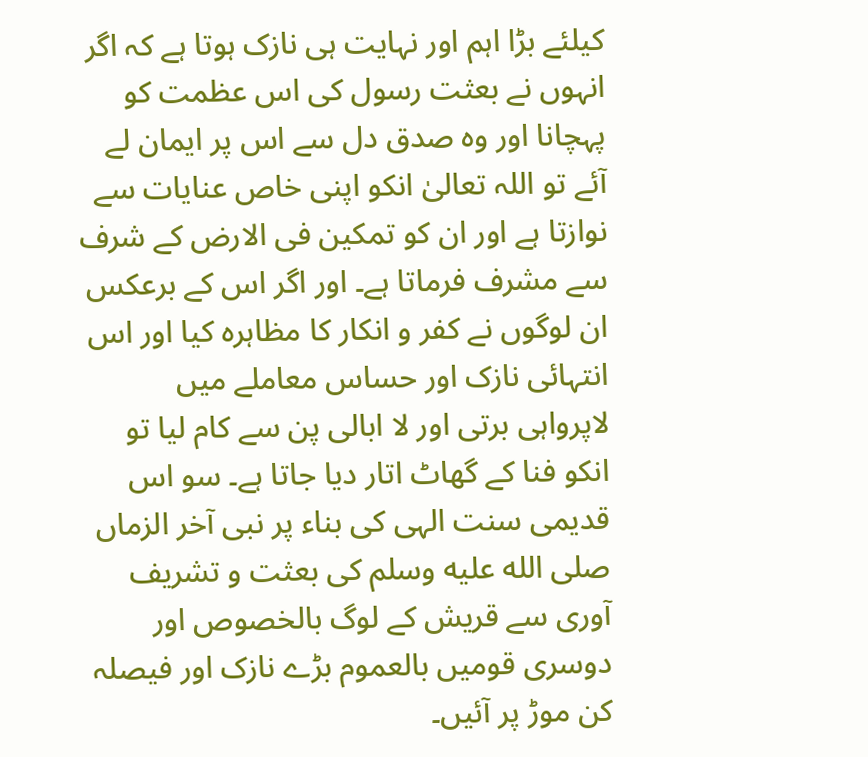کیلئے بڑا اہم اور نہایت ہی نازک ہوتا ہے کہ اگر انہوں نے بعثت رسول کی اس عظمت کو پہچانا اور وہ صدق دل سے اس پر ایمان لے آئے تو اللہ تعالیٰ انکو اپنی خاص عنایات سے نوازتا ہے اور ان کو تمکین فی الارض کے شرف سے مشرف فرماتا ہے۔ اور اگر اس کے برعکس ان لوگوں نے کفر و انکار کا مظاہرہ کیا اور اس انتہائی نازک اور حساس معاملے میں لاپرواہی برتی اور لا ابالی پن سے کام لیا تو انکو فنا کے گھاٹ اتار دیا جاتا ہے۔ سو اس قدیمی سنت الہی کی بناء پر نبی آخر الزماں صلى الله عليه وسلم کی بعثت و تشریف آوری سے قریش کے لوگ بالخصوص اور دوسری قومیں بالعموم بڑے نازک اور فیصلہ کن موڑ پر آئیں۔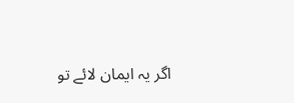اگر یہ ایمان لائے تو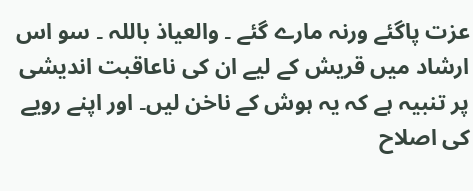عزت پاگئے ورنہ مارے گئے ۔ والعیاذ باللہ ۔ سو اس ارشاد میں قریش کے لیے ان کی ناعاقبت اندیشی پر تنبیہ ہے کہ یہ ہوش کے ناخن لیں۔ اور اپنے رویے کی اصلاح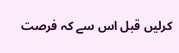کرلیں قبل اس سے کہ فرصت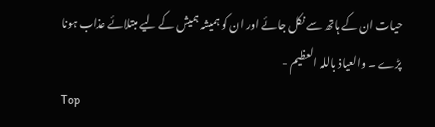حیات ان کے ہاتھ سے نکل جائے اور ان کو ہمیشہ ہمیش کے لیے مبتلائے عذاب ہونا پڑے ۔ والعیاذ باللہ العظیم -
Top